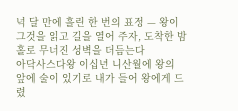넉 달 만에 흘린 한 번의 표정 — 왕이 그것을 읽고 길을 열어 주자, 도착한 밤 홀로 무너진 성벽을 더듬는다
아닥사스다왕 이십년 니산월에 왕의 앞에 술이 있기로 내가 들어 왕에게 드렸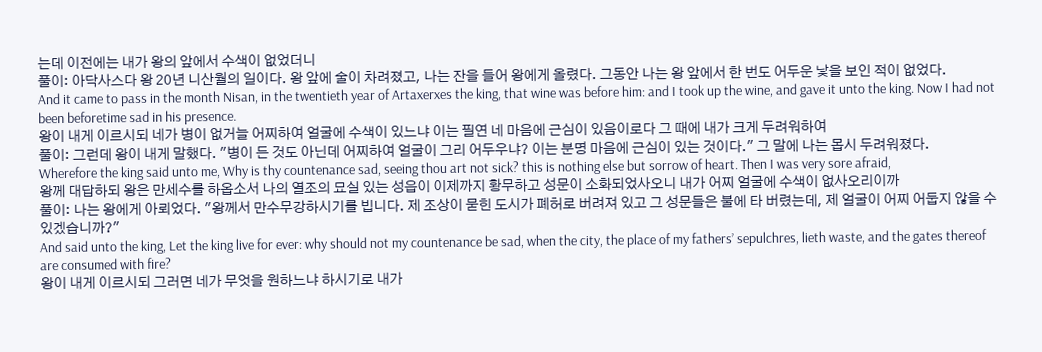는데 이전에는 내가 왕의 앞에서 수색이 없었더니
풀이: 아닥사스다 왕 20년 니산월의 일이다. 왕 앞에 술이 차려졌고, 나는 잔을 들어 왕에게 올렸다. 그동안 나는 왕 앞에서 한 번도 어두운 낯을 보인 적이 없었다.
And it came to pass in the month Nisan, in the twentieth year of Artaxerxes the king, that wine was before him: and I took up the wine, and gave it unto the king. Now I had not been beforetime sad in his presence.
왕이 내게 이르시되 네가 병이 없거늘 어찌하여 얼굴에 수색이 있느냐 이는 필연 네 마음에 근심이 있음이로다 그 때에 내가 크게 두려워하여
풀이: 그런데 왕이 내게 말했다. "병이 든 것도 아닌데 어찌하여 얼굴이 그리 어두우냐? 이는 분명 마음에 근심이 있는 것이다." 그 말에 나는 몹시 두려워졌다.
Wherefore the king said unto me, Why is thy countenance sad, seeing thou art not sick? this is nothing else but sorrow of heart. Then I was very sore afraid,
왕께 대답하되 왕은 만세수를 하옵소서 나의 열조의 묘실 있는 성읍이 이제까지 황무하고 성문이 소화되었사오니 내가 어찌 얼굴에 수색이 없사오리이까
풀이: 나는 왕에게 아뢰었다. "왕께서 만수무강하시기를 빕니다. 제 조상이 묻힌 도시가 폐허로 버려져 있고 그 성문들은 불에 타 버렸는데, 제 얼굴이 어찌 어둡지 않을 수 있겠습니까?"
And said unto the king, Let the king live for ever: why should not my countenance be sad, when the city, the place of my fathers’ sepulchres, lieth waste, and the gates thereof are consumed with fire?
왕이 내게 이르시되 그러면 네가 무엇을 원하느냐 하시기로 내가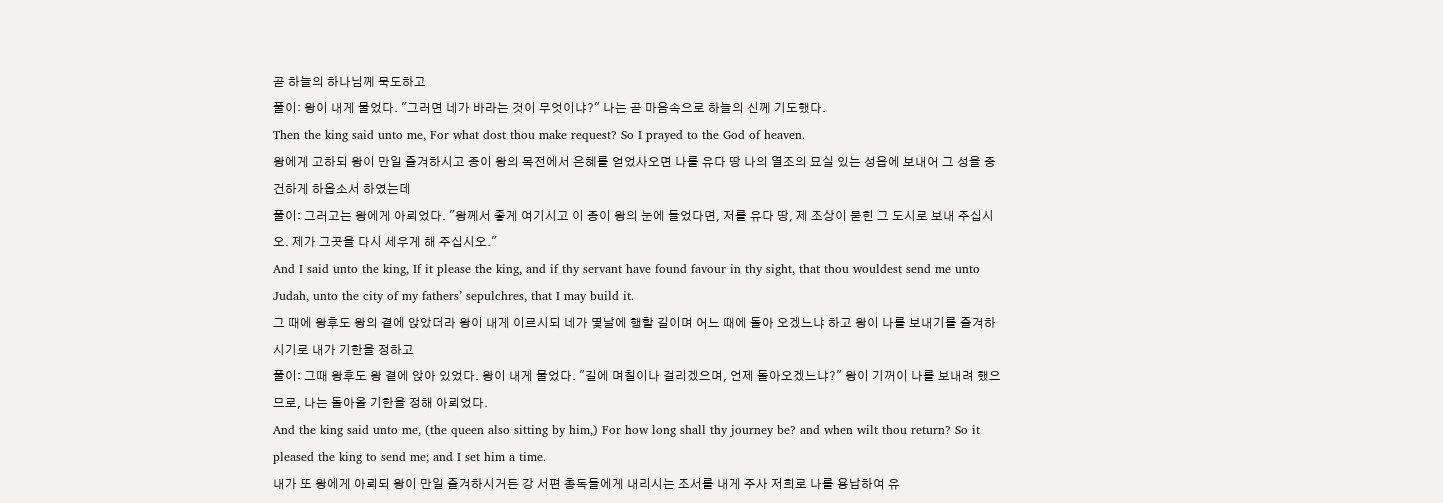곧 하늘의 하나님께 묵도하고
풀이: 왕이 내게 물었다. "그러면 네가 바라는 것이 무엇이냐?" 나는 곧 마음속으로 하늘의 신께 기도했다.
Then the king said unto me, For what dost thou make request? So I prayed to the God of heaven.
왕에게 고하되 왕이 만일 즐겨하시고 종이 왕의 목전에서 은혜를 얻었사오면 나를 유다 땅 나의 열조의 묘실 있는 성읍에 보내어 그 성을 중건하게 하옵소서 하였는데
풀이: 그러고는 왕에게 아뢰었다. "왕께서 좋게 여기시고 이 종이 왕의 눈에 들었다면, 저를 유다 땅, 제 조상이 묻힌 그 도시로 보내 주십시오. 제가 그곳을 다시 세우게 해 주십시오."
And I said unto the king, If it please the king, and if thy servant have found favour in thy sight, that thou wouldest send me unto Judah, unto the city of my fathers’ sepulchres, that I may build it.
그 때에 왕후도 왕의 곁에 앉았더라 왕이 내게 이르시되 네가 몇날에 행할 길이며 어느 때에 돌아 오겠느냐 하고 왕이 나를 보내기를 즐겨하시기로 내가 기한을 정하고
풀이: 그때 왕후도 왕 곁에 앉아 있었다. 왕이 내게 물었다. "길에 며칠이나 걸리겠으며, 언제 돌아오겠느냐?" 왕이 기꺼이 나를 보내려 했으므로, 나는 돌아올 기한을 정해 아뢰었다.
And the king said unto me, (the queen also sitting by him,) For how long shall thy journey be? and when wilt thou return? So it pleased the king to send me; and I set him a time.
내가 또 왕에게 아뢰되 왕이 만일 즐겨하시거든 강 서편 총독들에게 내리시는 조서를 내게 주사 저희로 나를 용납하여 유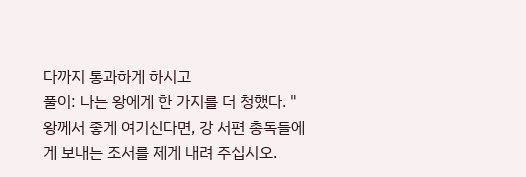다까지 통과하게 하시고
풀이: 나는 왕에게 한 가지를 더 청했다. "왕께서 좋게 여기신다면, 강 서편 총독들에게 보내는 조서를 제게 내려 주십시오.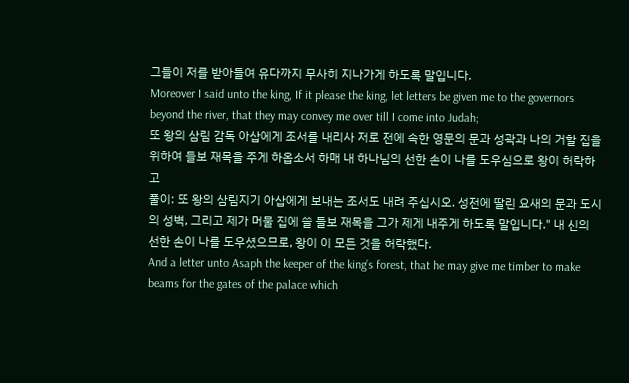그들이 저를 받아들여 유다까지 무사히 지나가게 하도록 말입니다.
Moreover I said unto the king, If it please the king, let letters be given me to the governors beyond the river, that they may convey me over till I come into Judah;
또 왕의 삼림 감독 아삽에게 조서를 내리사 저로 전에 속한 영문의 문과 성곽과 나의 거할 집을 위하여 들보 재목을 주게 하옵소서 하매 내 하나님의 선한 손이 나를 도우심으로 왕이 허락하고
풀이: 또 왕의 삼림지기 아삽에게 보내는 조서도 내려 주십시오. 성전에 딸린 요새의 문과 도시의 성벽, 그리고 제가 머물 집에 쓸 들보 재목을 그가 제게 내주게 하도록 말입니다." 내 신의 선한 손이 나를 도우셨으므로, 왕이 이 모든 것을 허락했다.
And a letter unto Asaph the keeper of the king’s forest, that he may give me timber to make beams for the gates of the palace which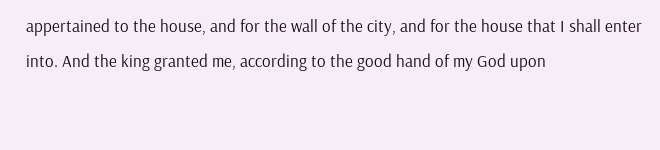appertained to the house, and for the wall of the city, and for the house that I shall enter into. And the king granted me, according to the good hand of my God upon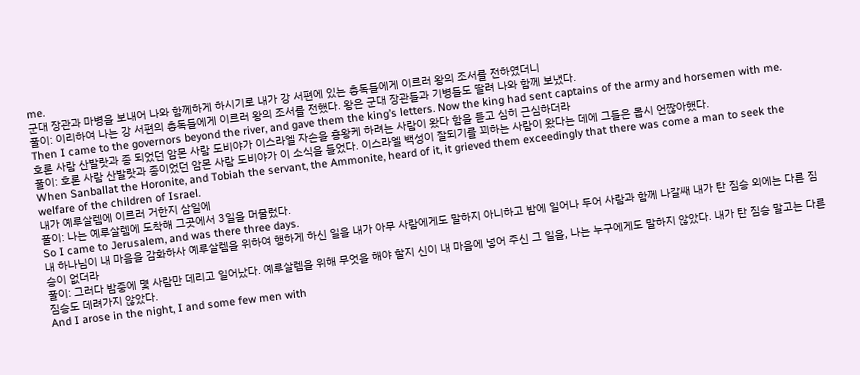me.
군대 장관과 마병을 보내어 나와 함께하게 하시기로 내가 강 서편에 있는 총독들에게 이르러 왕의 조서를 전하였더니
풀이: 이리하여 나는 강 서편의 총독들에게 이르러 왕의 조서를 전했다. 왕은 군대 장관들과 기병들도 딸려 나와 함께 보냈다.
Then I came to the governors beyond the river, and gave them the king’s letters. Now the king had sent captains of the army and horsemen with me.
호론 사람 산발랏과 종 되었던 암몬 사람 도비야가 이스라엘 자손을 흥왕케 하려는 사람이 왔다 함을 듣고 심히 근심하더라
풀이: 호론 사람 산발랏과 종이었던 암몬 사람 도비야가 이 소식을 들었다. 이스라엘 백성이 잘되기를 꾀하는 사람이 왔다는 데에 그들은 몹시 언짢아했다.
When Sanballat the Horonite, and Tobiah the servant, the Ammonite, heard of it, it grieved them exceedingly that there was come a man to seek the welfare of the children of Israel.
내가 예루살렘에 이르러 거한지 삼일에
풀이: 나는 예루살렘에 도착해 그곳에서 3일을 머물렀다.
So I came to Jerusalem, and was there three days.
내 하나님이 내 마음을 감화하사 예루살렘을 위하여 행하게 하신 일을 내가 아무 사람에게도 말하지 아니하고 밤에 일어나 두어 사람과 함께 나갈쌔 내가 탄 짐승 외에는 다른 짐승이 없더라
풀이: 그러다 밤중에 몇 사람만 데리고 일어났다. 예루살렘을 위해 무엇을 해야 할지 신이 내 마음에 넣어 주신 그 일을, 나는 누구에게도 말하지 않았다. 내가 탄 짐승 말고는 다른 짐승도 데려가지 않았다.
And I arose in the night, I and some few men with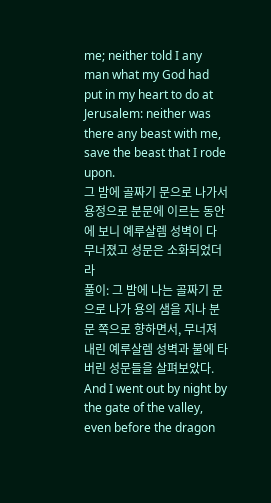me; neither told I any man what my God had put in my heart to do at Jerusalem: neither was there any beast with me, save the beast that I rode upon.
그 밤에 골짜기 문으로 나가서 용정으로 분문에 이르는 동안에 보니 예루살렘 성벽이 다 무너졌고 성문은 소화되었더라
풀이: 그 밤에 나는 골짜기 문으로 나가 용의 샘을 지나 분문 쪽으로 향하면서, 무너져 내린 예루살렘 성벽과 불에 타 버린 성문들을 살펴보았다.
And I went out by night by the gate of the valley, even before the dragon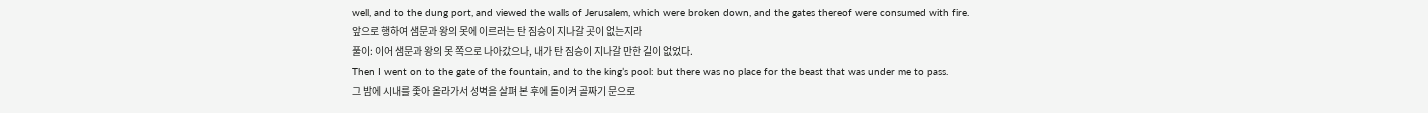well, and to the dung port, and viewed the walls of Jerusalem, which were broken down, and the gates thereof were consumed with fire.
앞으로 행하여 샘문과 왕의 못에 이르러는 탄 짐승이 지나갈 곳이 없는지라
풀이: 이어 샘문과 왕의 못 쪽으로 나아갔으나, 내가 탄 짐승이 지나갈 만한 길이 없었다.
Then I went on to the gate of the fountain, and to the king’s pool: but there was no place for the beast that was under me to pass.
그 밤에 시내를 좇아 올라가서 성벽을 살펴 본 후에 돌이켜 골짜기 문으로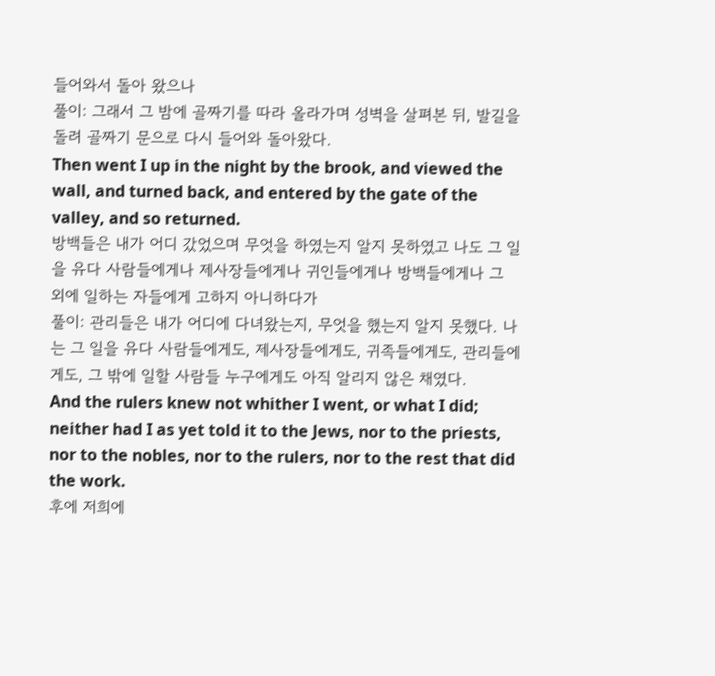들어와서 돌아 왔으나
풀이: 그래서 그 밤에 골짜기를 따라 올라가며 성벽을 살펴본 뒤, 발길을 돌려 골짜기 문으로 다시 들어와 돌아왔다.
Then went I up in the night by the brook, and viewed the wall, and turned back, and entered by the gate of the valley, and so returned.
방백들은 내가 어디 갔었으며 무엇을 하였는지 알지 못하였고 나도 그 일을 유다 사람들에게나 제사장들에게나 귀인들에게나 방백들에게나 그 외에 일하는 자들에게 고하지 아니하다가
풀이: 관리들은 내가 어디에 다녀왔는지, 무엇을 했는지 알지 못했다. 나는 그 일을 유다 사람들에게도, 제사장들에게도, 귀족들에게도, 관리들에게도, 그 밖에 일할 사람들 누구에게도 아직 알리지 않은 채였다.
And the rulers knew not whither I went, or what I did; neither had I as yet told it to the Jews, nor to the priests, nor to the nobles, nor to the rulers, nor to the rest that did the work.
후에 저희에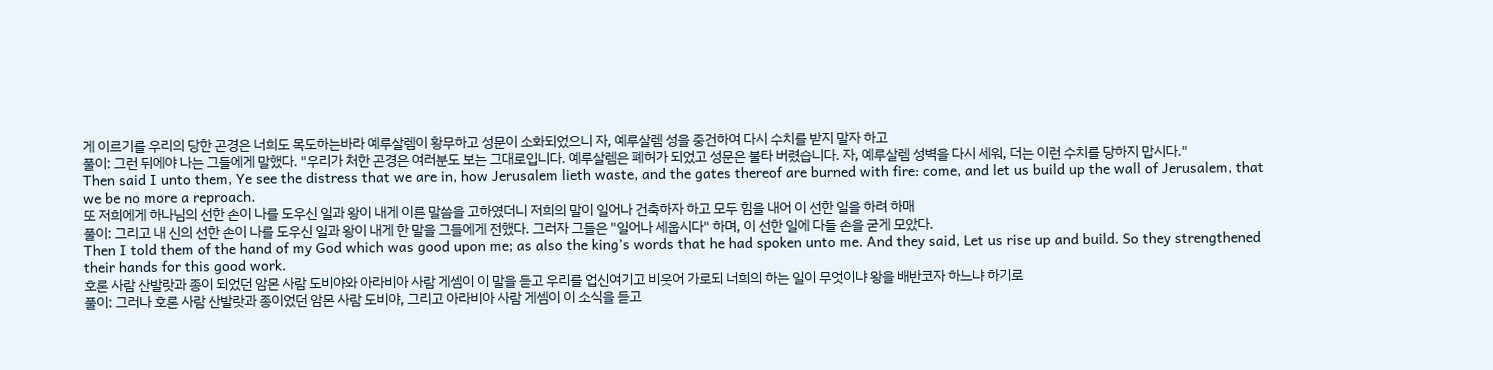게 이르기를 우리의 당한 곤경은 너희도 목도하는바라 예루살렘이 황무하고 성문이 소화되었으니 자, 예루살렘 성을 중건하여 다시 수치를 받지 말자 하고
풀이: 그런 뒤에야 나는 그들에게 말했다. "우리가 처한 곤경은 여러분도 보는 그대로입니다. 예루살렘은 폐허가 되었고 성문은 불타 버렸습니다. 자, 예루살렘 성벽을 다시 세워, 더는 이런 수치를 당하지 맙시다."
Then said I unto them, Ye see the distress that we are in, how Jerusalem lieth waste, and the gates thereof are burned with fire: come, and let us build up the wall of Jerusalem, that we be no more a reproach.
또 저희에게 하나님의 선한 손이 나를 도우신 일과 왕이 내게 이른 말씀을 고하였더니 저희의 말이 일어나 건축하자 하고 모두 힘을 내어 이 선한 일을 하려 하매
풀이: 그리고 내 신의 선한 손이 나를 도우신 일과 왕이 내게 한 말을 그들에게 전했다. 그러자 그들은 "일어나 세웁시다" 하며, 이 선한 일에 다들 손을 굳게 모았다.
Then I told them of the hand of my God which was good upon me; as also the king’s words that he had spoken unto me. And they said, Let us rise up and build. So they strengthened their hands for this good work.
호론 사람 산발랏과 종이 되었던 암몬 사람 도비야와 아라비아 사람 게셈이 이 말을 듣고 우리를 업신여기고 비웃어 가로되 너희의 하는 일이 무엇이냐 왕을 배반코자 하느냐 하기로
풀이: 그러나 호론 사람 산발랏과 종이었던 암몬 사람 도비야, 그리고 아라비아 사람 게셈이 이 소식을 듣고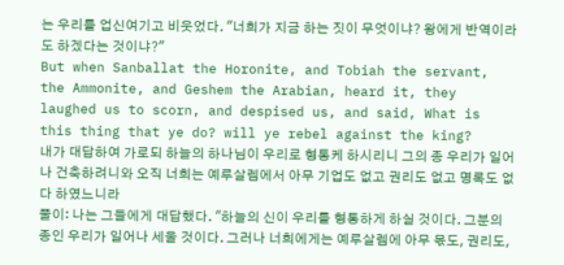는 우리를 업신여기고 비웃었다. "너희가 지금 하는 짓이 무엇이냐? 왕에게 반역이라도 하겠다는 것이냐?"
But when Sanballat the Horonite, and Tobiah the servant, the Ammonite, and Geshem the Arabian, heard it, they laughed us to scorn, and despised us, and said, What is this thing that ye do? will ye rebel against the king?
내가 대답하여 가로되 하늘의 하나님이 우리로 형통케 하시리니 그의 종 우리가 일어나 건축하려니와 오직 너희는 예루살렘에서 아무 기업도 없고 권리도 없고 명록도 없다 하였느니라
풀이: 나는 그들에게 대답했다. "하늘의 신이 우리를 형통하게 하실 것이다. 그분의 종인 우리가 일어나 세울 것이다. 그러나 너희에게는 예루살렘에 아무 몫도, 권리도,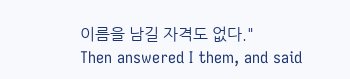이름을 남길 자격도 없다."
Then answered I them, and said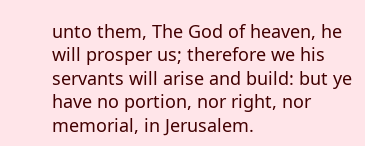unto them, The God of heaven, he will prosper us; therefore we his servants will arise and build: but ye have no portion, nor right, nor memorial, in Jerusalem.